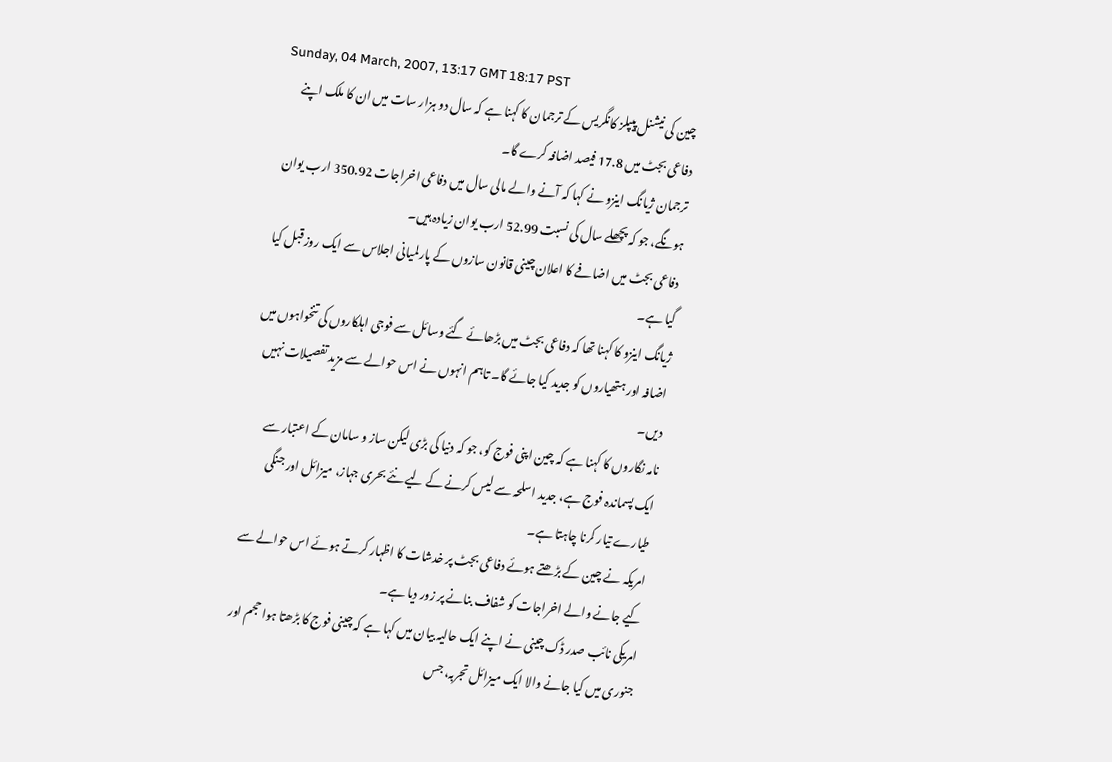Sunday, 04 March, 2007, 13:17 GMT 18:17 PST
چین کی نیشنل پیپلز کانگریس کے ترجمان کا کہنا ہے کہ سال دو ہزار سات میں ان کا ملک اپنے دفاعی بجٹ میں 17.8 فیصد اضافہ کرے گا۔
ترجمان ژیانگ اینزو نے کہا کہ آنے والے مالی سال میں دفاعی اخراجات 350.92 ارب یوان ہونگے، جو کہ پچھلے سال کی نسبت 52.99 ارب یوان زیادہ ہیں۔
دفاعی بجٹ میں اضافے کا اعلان چینی قانون سازوں کے پارلمیانی اجلاس سے ایک روز قبل کیا گیا ہے۔
ژیانگ اینزو کا کہنا تھا کہ دفاعی بجٹ میں بڑھائے گئے وسائل سے فوجی اہلکاروں کی تنخواہوں میں اضافہ اور ہتھیاروں کو جدید کیا جائے گا۔ تاہم انہوں نے اس حوالے سے مزید تفصیلات نہیں دیں۔
نامہ نگاروں کا کہنا ہے کہ چین اپنی فوج کو، جو کہ دنیا کی بڑی لیکن ساز و سامان کے اعتبار سے ایک پسماندہ فوج ہے، جدید اسلحہ سے لیس کرنے کے لیے نئے بحری جہاز، میزائل اور جنگی طیارے تیار کرنا چاہتا ہے۔
امریکہ نے چین کے بڑھتے ہوئے دفاعی بجٹ پر خدشات کا اظہار کرتے ہوئے اس حوالے سے کیے جانے والے اخراجات کو شفاف بنانے پر زور دیا ہے۔
امریکی نائب صدر ڈک چینی نے اپنے ایک حالیہ بیان میں کہا ہے کہ چینی فوج کا بڑھتا ہوا حجم اور جنوری میں کیا جانے والا ایک میزائل تجربہ، جس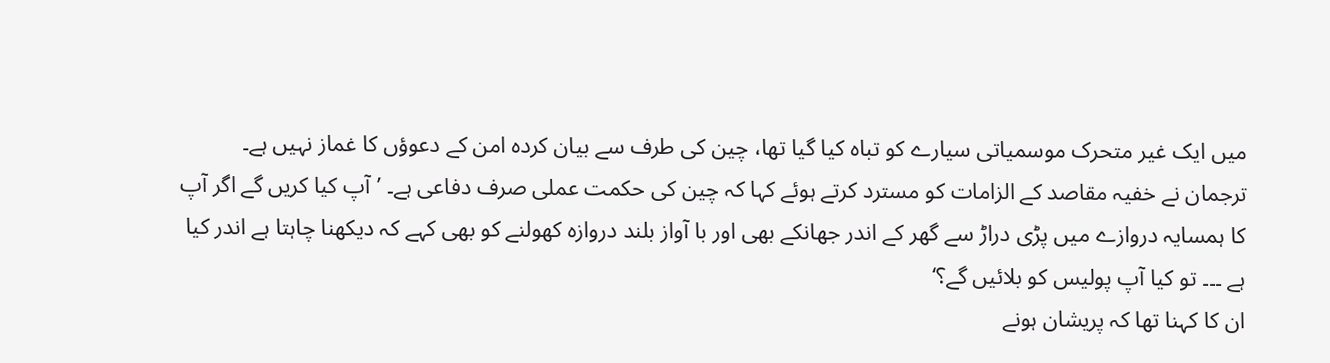میں ایک غیر متحرک موسمیاتی سیارے کو تباہ کیا گیا تھا، چین کی طرف سے بیان کردہ امن کے دعوؤں کا غماز نہیں ہے۔
ترجمان نے خفیہ مقاصد کے الزامات کو مسترد کرتے ہوئے کہا کہ چین کی حکمت عملی صرف دفاعی ہے۔ ’آپ کیا کریں گے اگر آپ کا ہمسایہ دروازے میں پڑی دراڑ سے گھر کے اندر جھانکے بھی اور با آواز بلند دروازہ کھولنے کو بھی کہے کہ دیکھنا چاہتا ہے اندر کیا ہے ۔۔۔ تو کیا آپ پولیس کو بلائیں گے؟‘
ان کا کہنا تھا کہ پریشان ہونے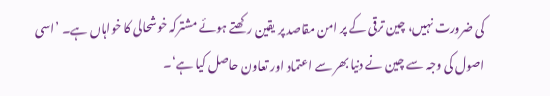کی ضرورت نہیں، چین ترقی کے پر امن مقاصد پر یقین رکھتے ہوئے مشترکہ خوشحالی کا خواہاں ہے۔ ’اسی اصول کی وجہ سے چین نے دنیا بھر سے اعتماد اور تعاون حاصل کیا ہے‘۔